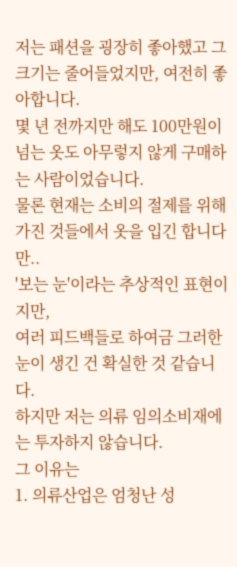저는 패션을 굉장히 좋아했고 그 크기는 줄어들었지만, 여전히 좋아합니다.
몇 년 전까지만 해도 100만원이 넘는 옷도 아무렇지 않게 구매하는 사람이었습니다.
물론 현재는 소비의 절제를 위해 가진 것들에서 옷을 입긴 합니다만..
'보는 눈'이라는 추상적인 표현이지만,
여러 피드백들로 하여금 그러한 눈이 생긴 건 확실한 것 같습니다.
하지만 저는 의류 임의소비재에는 투자하지 않습니다.
그 이유는
1. 의류산업은 엄청난 성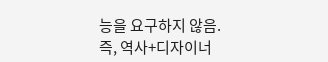능을 요구하지 않음.
즉, 역사+디자이너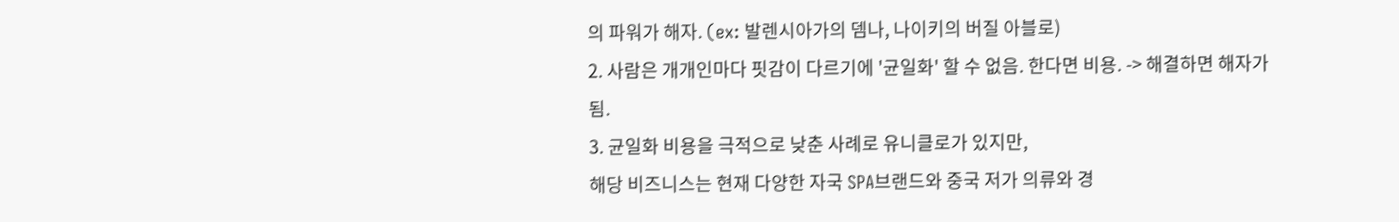의 파워가 해자. (ex: 발렌시아가의 뎀나, 나이키의 버질 아블로)
2. 사람은 개개인마다 핏감이 다르기에 '균일화' 할 수 없음. 한다면 비용. -> 해결하면 해자가 됨.
3. 균일화 비용을 극적으로 낮춘 사례로 유니클로가 있지만,
해당 비즈니스는 현재 다양한 자국 SPA브랜드와 중국 저가 의류와 경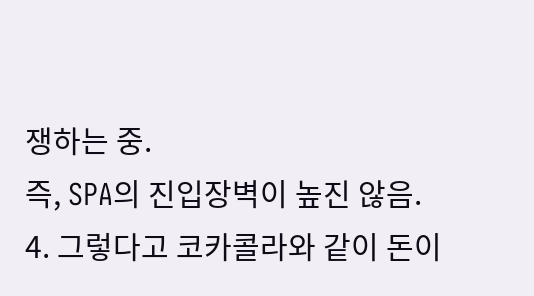쟁하는 중.
즉, SPA의 진입장벽이 높진 않음.
4. 그렇다고 코카콜라와 같이 돈이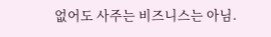없어도 사주는 비즈니스는 아님.